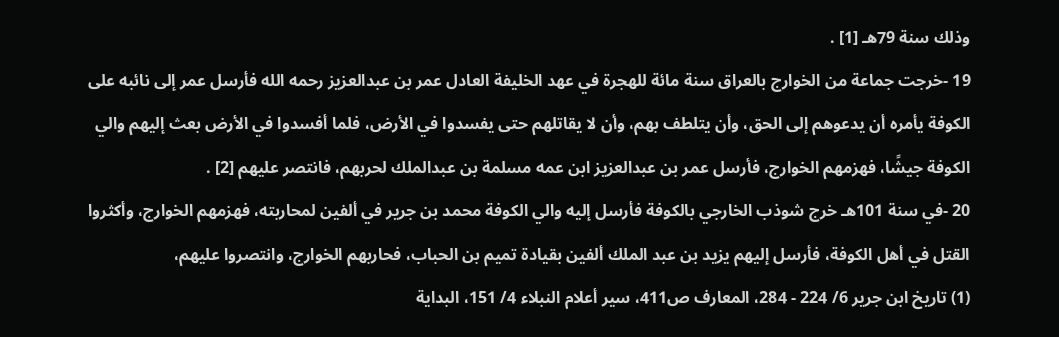وذلك سنة 79هـ [1] .
19 -خرجت جماعة من الخوارج بالعراق سنة مائة للهجرة في عهد الخليفة العادل عمر بن عبدالعزيز رحمه الله فأرسل عمر إلى نائبه على الكوفة يأمره أن يدعوهم إلى الحق، وأن يتلطف بهم، وأن لا يقاتلهم حتى يفسدوا في الأرض، فلما أفسدوا في الأرض بعث إليهم والي الكوفة جيشًا، فهزمهم الخوارج، فأرسل عمر بن عبدالعزيز ابن عمه مسلمة بن عبدالملك لحربهم، فانتصر عليهم [2] .
20 -في سنة 101هـ خرج شوذب الخارجي بالكوفة فأرسل إليه والي الكوفة محمد بن جرير في ألفين لمحاربته، فهزمهم الخوارج، وأكثروا القتل في أهل الكوفة، فأرسل إليهم يزيد بن عبد الملك ألفين بقيادة تميم بن الحباب، فحاربهم الخوارج، وانتصروا عليهم،
(1) تاريخ ابن جرير 6/ 224 - 284، المعارف ص411، سير أعلام النبلاء 4/ 151، البداية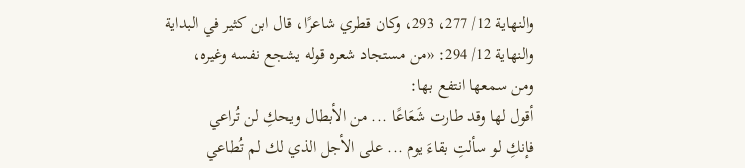والنهاية 12/ 277، 293، وكان قطري شاعرًا، قال ابن كثير في البداية والنهاية 12/ 294: «من مستجاد شعره قوله يشجع نفسه وغيره،
ومن سمعها انتفع بها:
أقول لها وقد طارت شَعَاعًا ... من الأبطال ويحكِ لن تُراعي
فإنكِ لو سألتِ بقاءَ يوم ... على الأجل الذي لك لم تُطاعي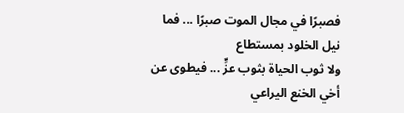فصبرًا في مجال الموت صبرًا ... فما نيل الخلود بمستطاع
ولا ثوب الحياة بثوب عزٍّ ... فيطوى عن أخي الخنع اليراعي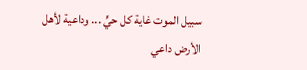سبيل الموت غاية كل حيٍّ ... وداعية لأهل الأرض داعي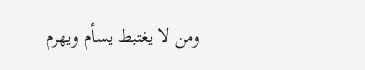ومن لا يغتبط يسأم ويهرم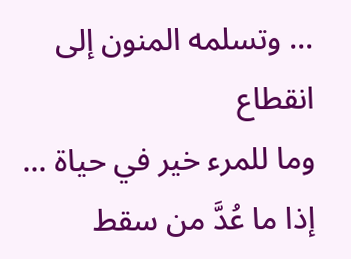... وتسلمه المنون إلى انقطاع
وما للمرء خير في حياة ... إذا ما عُدَّ من سقط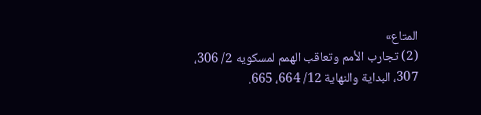المتاع»
(2) تجارب الأمم وتعاقب الهمم لمسكويه 2/ 306، 307، البداية والنهاية 12/ 664، 665.